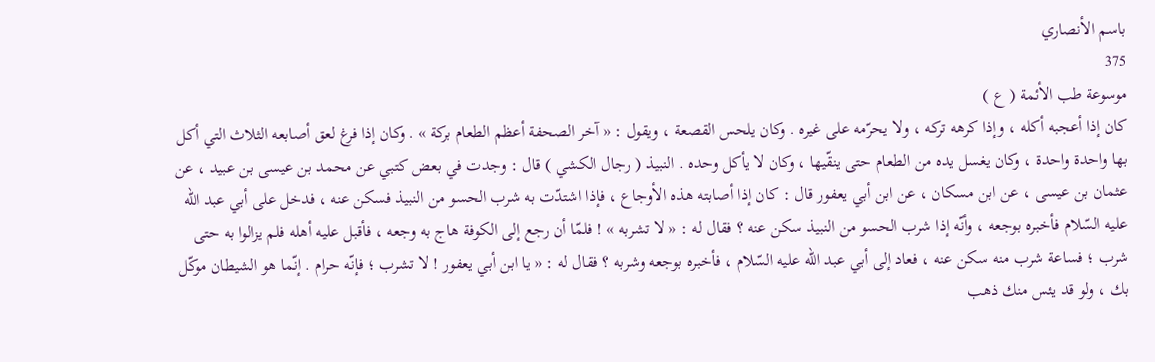باسم الأنصاري
375
موسوعة طب الأئمة ( ع )
كان إذا أعجبه أكله ، وإذا كرهه تركه ، ولا يحرّمه على غيره . وكان يلحس القصعة ، ويقول : « آخر الصحفة أعظم الطعام بركة » . وكان إذا فرغ لعق أصابعه الثلاث التي أكل بها واحدة واحدة ، وكان يغسل يده من الطعام حتى ينقّيها ، وكان لا يأكل وحده . النبيذ ( رجال الكشي ) قال : وجدت في بعض كتبي عن محمد بن عيسى بن عبيد ، عن عثمان بن عيسى ، عن ابن مسكان ، عن ابن أبي يعفور قال : كان إذا أصابته هذه الأوجاع ، فإذا اشتدّت به شرب الحسو من النبيذ فسكن عنه ، فدخل على أبي عبد اللّه عليه السّلام فأخبره بوجعه ، وأنّه إذا شرب الحسو من النبيذ سكن عنه ؟ فقال له : « لا تشربه » ! فلمّا أن رجع إلى الكوفة هاج به وجعه ، فأقبل عليه أهله فلم يزالوا به حتى شرب ؛ فساعة شرب منه سكن عنه ، فعاد إلى أبي عبد اللّه عليه السّلام ، فأخبره بوجعه وشربه ؟ فقال له : « يا ابن أبي يعفور ! لا تشرب ؛ فإنّه حرام . إنّما هو الشيطان موكّل بك ، ولو قد يئس منك ذهب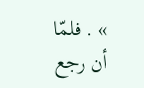» . فلمّا أن رجع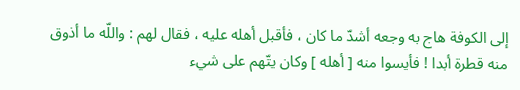إلى الكوفة هاج به وجعه أشدّ ما كان ، فأقبل أهله عليه ، فقال لهم : واللّه ما أذوق منه قطرة أبدا ! فأيسوا منه [ أهله ] وكان يتّهم على شيء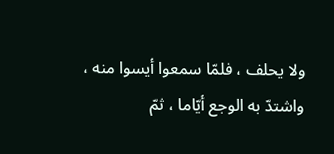ولا يحلف ، فلمّا سمعوا أيسوا منه ، واشتدّ به الوجع أيّاما ، ثمّ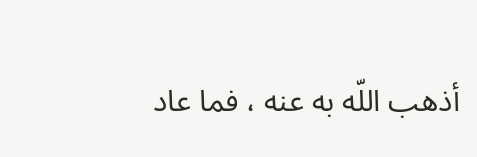أذهب اللّه به عنه ، فما عاد